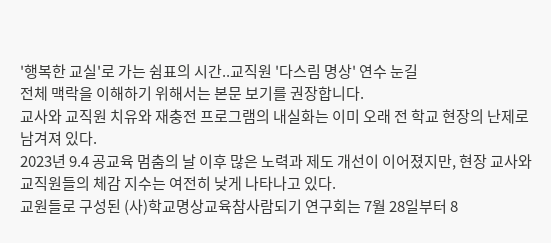'행복한 교실'로 가는 쉼표의 시간..교직원 '다스림 명상' 연수 눈길
전체 맥락을 이해하기 위해서는 본문 보기를 권장합니다.
교사와 교직원 치유와 재충전 프로그램의 내실화는 이미 오래 전 학교 현장의 난제로 남겨져 있다.
2023년 9.4 공교육 멈춤의 날 이후 많은 노력과 제도 개선이 이어졌지만, 현장 교사와 교직원들의 체감 지수는 여전히 낮게 나타나고 있다.
교원들로 구성된 (사)학교명상교육참사람되기 연구회는 7월 28일부터 8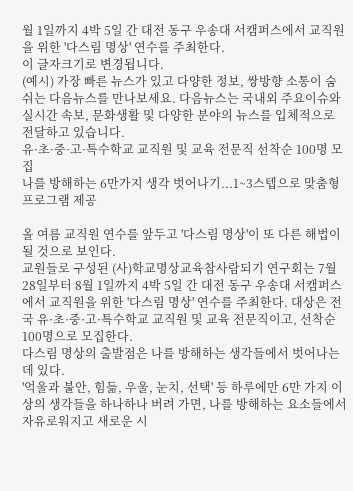월 1일까지 4박 5일 간 대전 동구 우송대 서캠퍼스에서 교직원을 위한 '다스림 명상' 연수를 주최한다.
이 글자크기로 변경됩니다.
(예시) 가장 빠른 뉴스가 있고 다양한 정보, 쌍방향 소통이 숨쉬는 다음뉴스를 만나보세요. 다음뉴스는 국내외 주요이슈와 실시간 속보, 문화생활 및 다양한 분야의 뉴스를 입체적으로 전달하고 있습니다.
유·초·중·고·특수학교 교직원 및 교육 전문직 선착순 100명 모집
나를 방해하는 6만가지 생각 벗어나기...1~3스텝으로 맞춤형 프로그램 제공

올 여름 교직원 연수를 앞두고 '다스림 명상'이 또 다른 해법이 될 것으로 보인다.
교원들로 구성된 (사)학교명상교육참사람되기 연구회는 7월 28일부터 8월 1일까지 4박 5일 간 대전 동구 우송대 서캠퍼스에서 교직원을 위한 '다스림 명상' 연수를 주최한다. 대상은 전국 유·초·중·고·특수학교 교직원 및 교육 전문직이고, 선착순 100명으로 모집한다.
다스림 명상의 출발점은 나를 방해하는 생각들에서 벗어나는 데 있다.
'억울과 불안, 힘듦, 우울, 눈치, 선택' 등 하루에만 6만 가지 이상의 생각들을 하나하나 버려 가면, 나를 방해하는 요소들에서 자유로워지고 새로운 시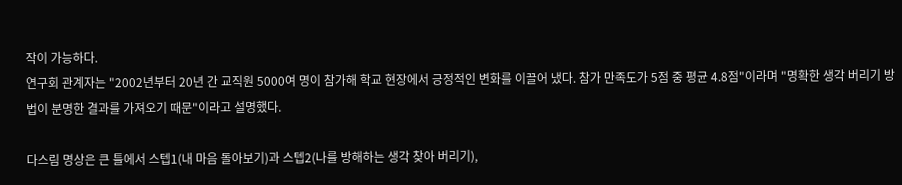작이 가능하다.
연구회 관계자는 "2002년부터 20년 간 교직원 5000여 명이 참가해 학교 현장에서 긍정적인 변화를 이끌어 냈다. 참가 만족도가 5점 중 평균 4.8점"이라며 "명확한 생각 버리기 방법이 분명한 결과를 가져오기 때문"이라고 설명했다.

다스림 명상은 큰 틀에서 스텝1(내 마음 돌아보기)과 스텝2(나를 방해하는 생각 찾아 버리기),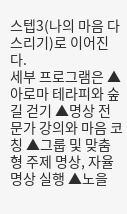스텝3(나의 마음 다스리기)로 이어진다.
세부 프로그램은 ▲아로마 테라피와 숲길 걷기 ▲명상 전문가 강의와 마음 코칭 ▲그룹 및 맞춤형 주제 명상, 자율 명상 실행 ▲노을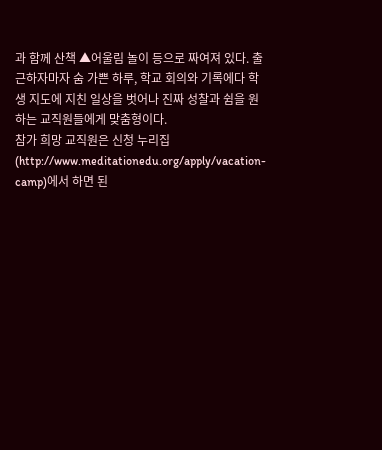과 함께 산책 ▲어울림 놀이 등으로 짜여져 있다. 출근하자마자 숨 가쁜 하루, 학교 회의와 기록에다 학생 지도에 지친 일상을 벗어나 진짜 성찰과 쉼을 원하는 교직원들에게 맞춤형이다.
참가 희망 교직원은 신청 누리집(http://www.meditationedu.org/apply/vacation-camp)에서 하면 된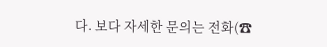다. 보다 자세한 문의는 전화(☎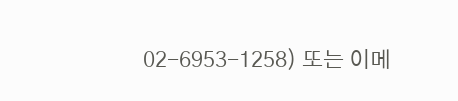02-6953-1258) 또는 이메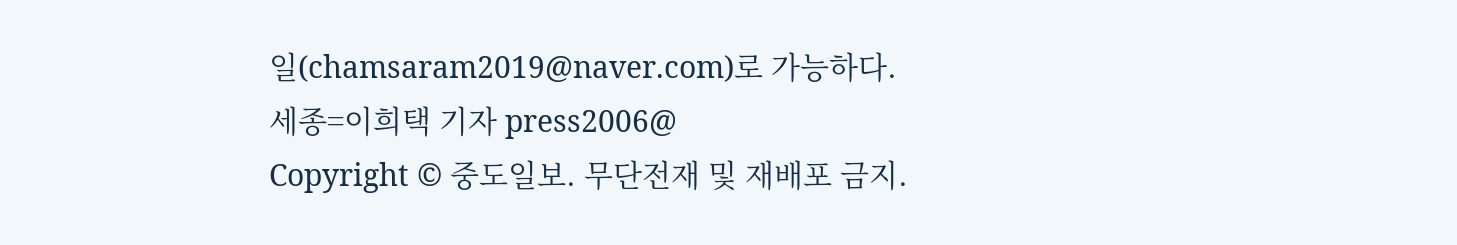일(chamsaram2019@naver.com)로 가능하다.
세종=이희택 기자 press2006@
Copyright © 중도일보. 무단전재 및 재배포 금지.